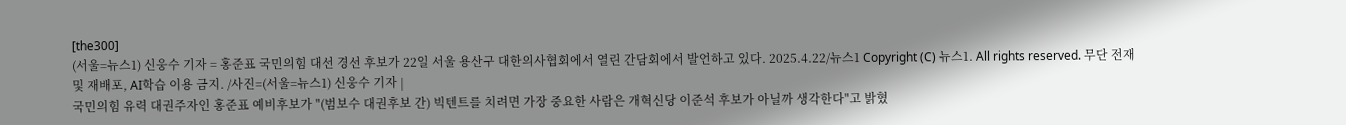[the300]
(서울=뉴스1) 신웅수 기자 = 홍준표 국민의힘 대선 경선 후보가 22일 서울 용산구 대한의사협회에서 열린 간담회에서 발언하고 있다. 2025.4.22/뉴스1 Copyright (C) 뉴스1. All rights reserved. 무단 전재 및 재배포, AI학습 이용 금지. /사진=(서울=뉴스1) 신웅수 기자 |
국민의힘 유력 대권주자인 홍준표 예비후보가 "(범보수 대권후보 간) 빅텐트를 치려면 가장 중요한 사람은 개혁신당 이준석 후보가 아닐까 생각한다"고 밝혔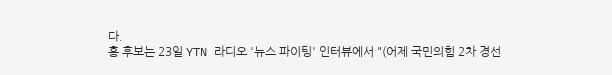다.
홍 후보는 23일 YTN 라디오 '뉴스 파이팅' 인터뷰에서 "(어제 국민의힘 2차 경선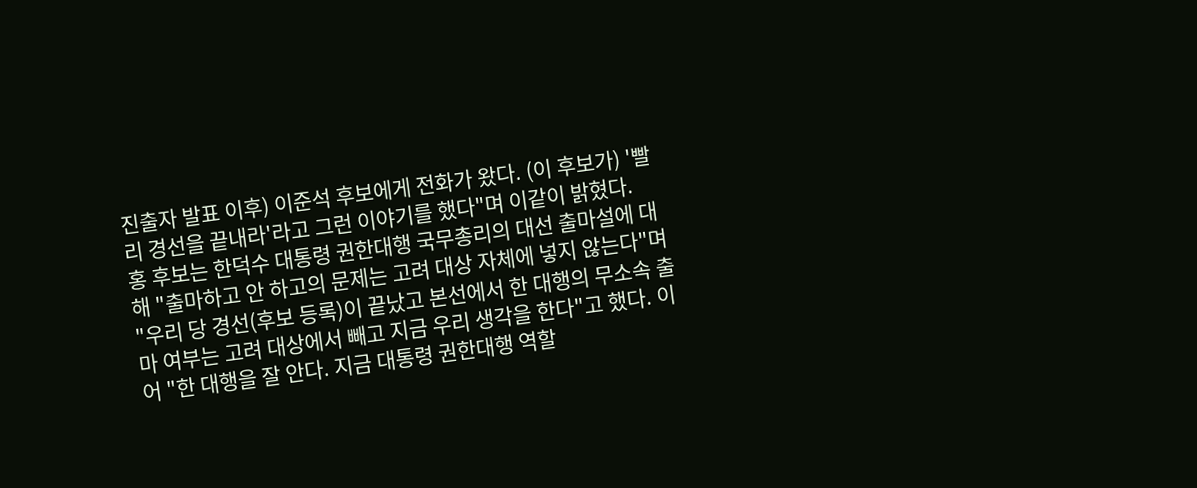진출자 발표 이후) 이준석 후보에게 전화가 왔다. (이 후보가) '빨리 경선을 끝내라'라고 그런 이야기를 했다"며 이같이 밝혔다.
홍 후보는 한덕수 대통령 권한대행 국무총리의 대선 출마설에 대해 "출마하고 안 하고의 문제는 고려 대상 자체에 넣지 않는다"며 "우리 당 경선(후보 등록)이 끝났고 본선에서 한 대행의 무소속 출마 여부는 고려 대상에서 빼고 지금 우리 생각을 한다"고 했다. 이어 "한 대행을 잘 안다. 지금 대통령 권한대행 역할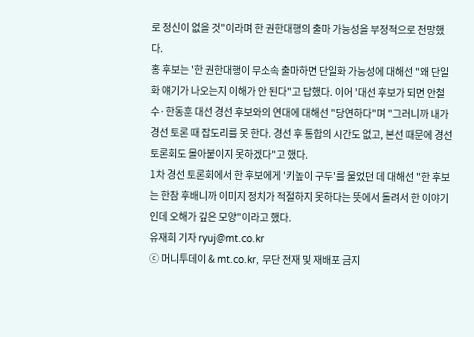로 정신이 없을 것"이라며 한 권한대행의 출마 가능성을 부정적으로 전망했다.
홍 후보는 '한 권한대행이 무소속 출마하면 단일화 가능성에 대해선 "왜 단일화 얘기가 나오는지 이해가 안 된다"고 답했다. 이어 '대선 후보가 되면 안철수·한동훈 대선 경선 후보와의 연대에 대해선 "당연하다"며 "그러니까 내가 경선 토론 때 잡도리를 못 한다. 경선 후 통합의 시간도 없고, 본선 때문에 경선 토론회도 몰아붙이지 못하겠다"고 했다.
1차 경선 토론회에서 한 후보에게 '키높이 구두'를 물었던 데 대해선 "한 후보는 한참 후배니까 이미지 정치가 적절하지 못하다는 뜻에서 돌려서 한 이야기인데 오해가 깊은 모양"이라고 했다.
유재희 기자 ryuj@mt.co.kr
ⓒ 머니투데이 & mt.co.kr, 무단 전재 및 재배포 금지